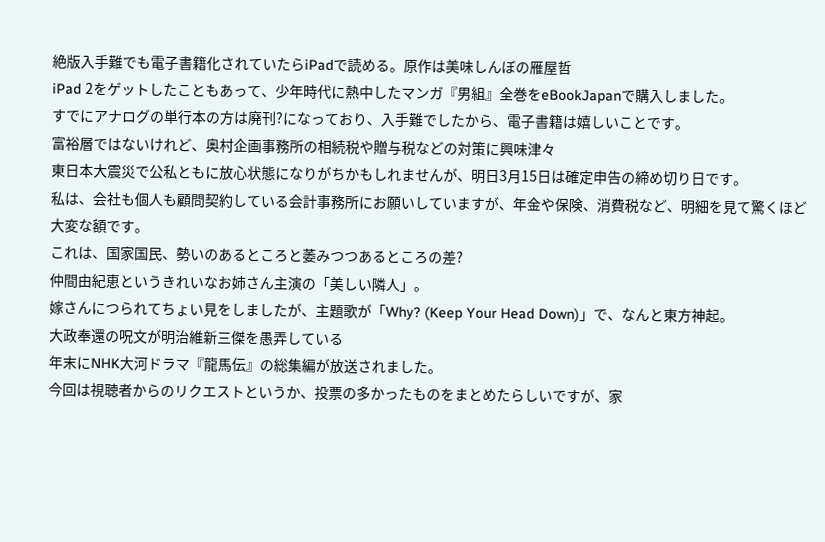絶版入手難でも電子書籍化されていたらiPadで読める。原作は美味しんぼの雁屋哲
iPad 2をゲットしたこともあって、少年時代に熱中したマンガ『男組』全巻をeBookJapanで購入しました。
すでにアナログの単行本の方は廃刊?になっており、入手難でしたから、電子書籍は嬉しいことです。
富裕層ではないけれど、奥村企画事務所の相続税や贈与税などの対策に興味津々
東日本大震災で公私ともに放心状態になりがちかもしれませんが、明日3月15日は確定申告の締め切り日です。
私は、会社も個人も顧問契約している会計事務所にお願いしていますが、年金や保険、消費税など、明細を見て驚くほど大変な額です。
これは、国家国民、勢いのあるところと萎みつつあるところの差?
仲間由紀恵というきれいなお姉さん主演の「美しい隣人」。
嫁さんにつられてちょい見をしましたが、主題歌が「Why? (Keep Your Head Down)」で、なんと東方神起。
大政奉還の呪文が明治維新三傑を愚弄している
年末にNHK大河ドラマ『龍馬伝』の総集編が放送されました。
今回は視聴者からのリクエストというか、投票の多かったものをまとめたらしいですが、家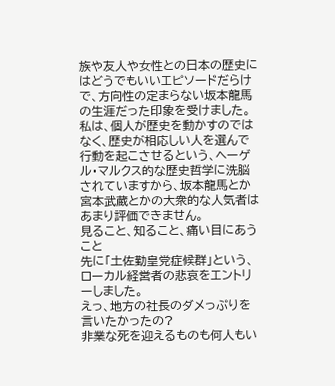族や友人や女性との日本の歴史にはどうでもいいエピソードだらけで、方向性の定まらない坂本龍馬の生涯だった印象を受けました。
私は、個人が歴史を動かすのではなく、歴史が相応しい人を選んで行動を起こさせるという、ヘーゲル・マルクス的な歴史哲学に洗脳されていますから、坂本龍馬とか宮本武蔵とかの大衆的な人気者はあまり評価できません。
見ること、知ること、痛い目にあうこと
先に「土佐勤皇党症候群」という、ローカル経営者の悲哀をエントリーしました。
えっ、地方の社長のダメっぷりを言いたかったの?
非業な死を迎えるものも何人もい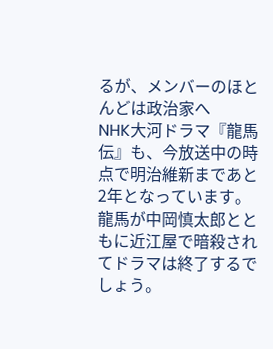るが、メンバーのほとんどは政治家へ
NHK大河ドラマ『龍馬伝』も、今放送中の時点で明治維新まであと2年となっています。
龍馬が中岡慎太郎とともに近江屋で暗殺されてドラマは終了するでしょう。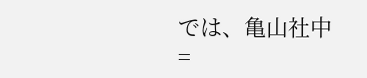では、亀山社中=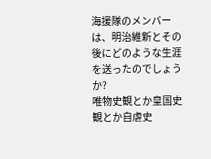海援隊のメンバーは、明治維新とその後にどのような生涯を送ったのでしょうか?
唯物史観とか皇国史観とか自虐史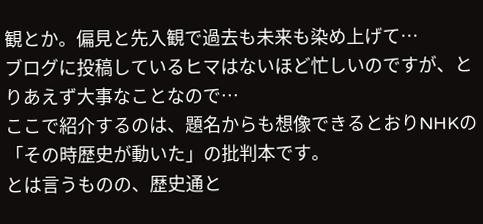観とか。偏見と先入観で過去も未来も染め上げて…
ブログに投稿しているヒマはないほど忙しいのですが、とりあえず大事なことなので…
ここで紹介するのは、題名からも想像できるとおりNHKの「その時歴史が動いた」の批判本です。
とは言うものの、歴史通と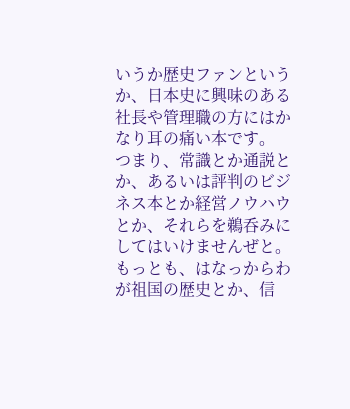いうか歴史ファンというか、日本史に興味のある社長や管理職の方にはかなり耳の痛い本です。
つまり、常識とか通説とか、あるいは評判のビジネス本とか経営ノウハウとか、それらを鵜呑みにしてはいけませんぜと。
もっとも、はなっからわが祖国の歴史とか、信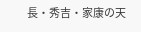長・秀吉・家康の天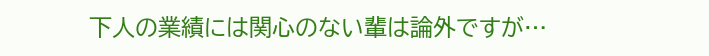下人の業績には関心のない輩は論外ですが…